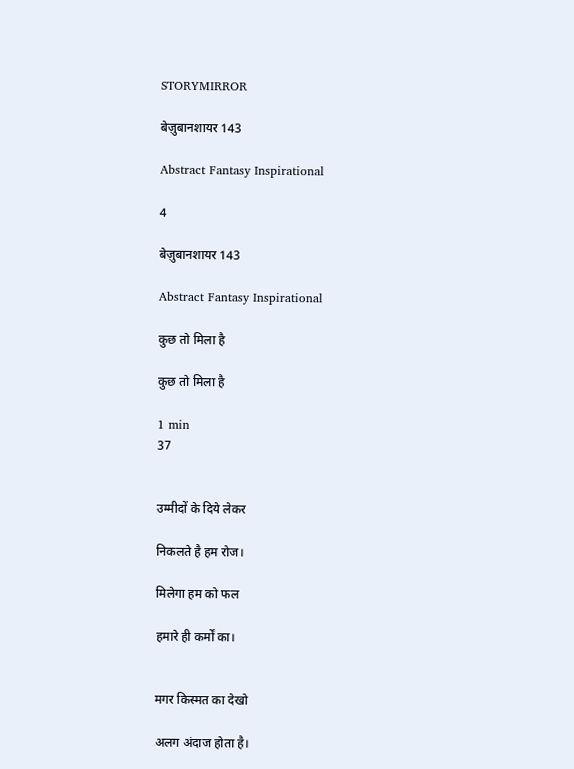STORYMIRROR

बेज़ुबानशायर 143

Abstract Fantasy Inspirational

4

बेज़ुबानशायर 143

Abstract Fantasy Inspirational

कुछ तो मिला है

कुछ तो मिला है

1 min
37


उम्मीदों के दिये लेकर

निकलते है हम रोज।

मिलेगा हम को फल

हमारे ही कर्मों का।


मगर किस्मत का देखो

अलग अंदाज होता है।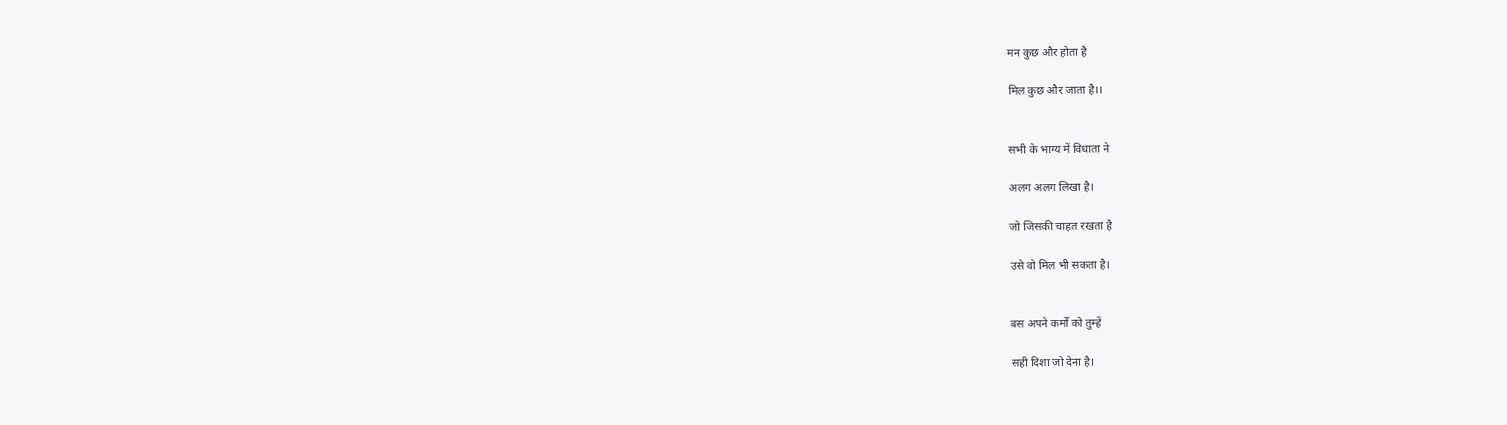मन कुछ और होता है

मिल कुछ और जाता है।।


सभी के भाग्य में विधाता ने

अलग अलग लिखा है।

जो जिसकी चाहत रखता है

उसे वो मिल भी सकता है।


बस अपने कर्मों को तुम्हें

सही दिशा जो देना है।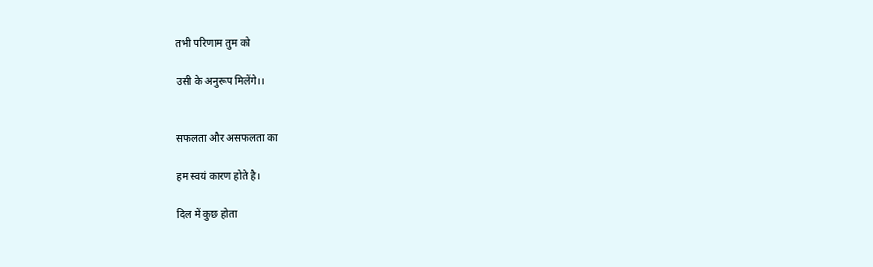तभी परिणाम तुम को

उसी के अनुरूप मिलेंगे।।


सफलता और असफलता का

हम स्वयं कारण होते है।

दिल में कुछ होता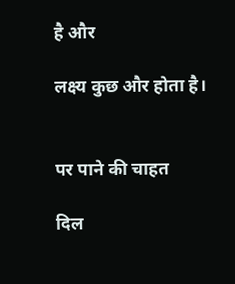है और

लक्ष्य कुछ और होता है।


पर पाने की चाहत

दिल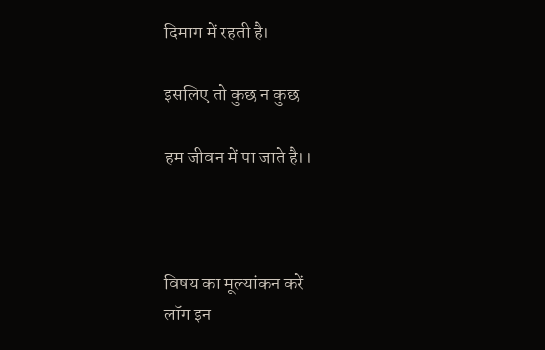दिमाग में रहती है।

इसलिए तो कुछ न कुछ

हम जीवन में पा जाते है।।



विषय का मूल्यांकन करें
लॉग इन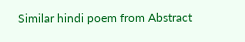Similar hindi poem from Abstract